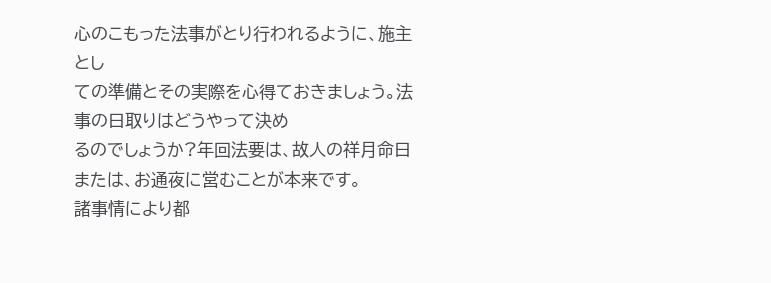心のこもった法事がとり行われるように、施主とし
ての準備とその実際を心得ておきましょう。法事の日取りはどうやって決め
るのでしょうか?年回法要は、故人の祥月命日または、お通夜に営むことが本来です。
諸事情により都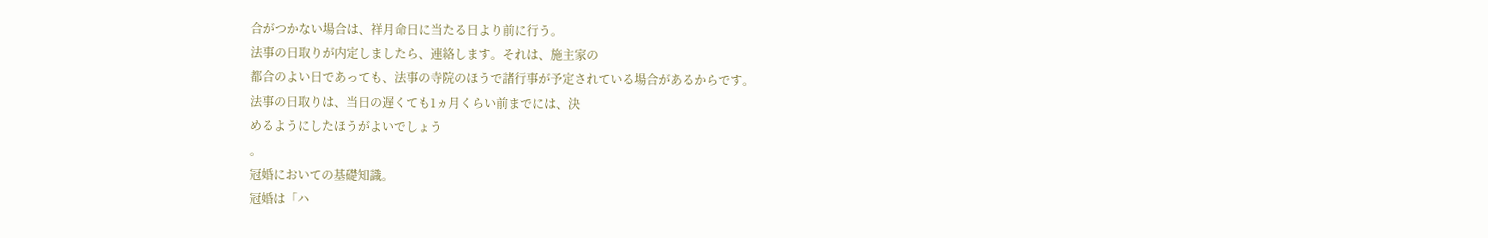合がつかない場合は、祥月命日に当たる日より前に行う。
法事の日取りが内定しましたら、連絡します。それは、施主家の
都合のよい日であっても、法事の寺院のほうで諸行事が予定されている場合があるからです。
法事の日取りは、当日の遅くても1ヵ月くらい前までには、決
めるようにしたほうがよいでしょう
。
冠婚においての基礎知識。
冠婚は「ハ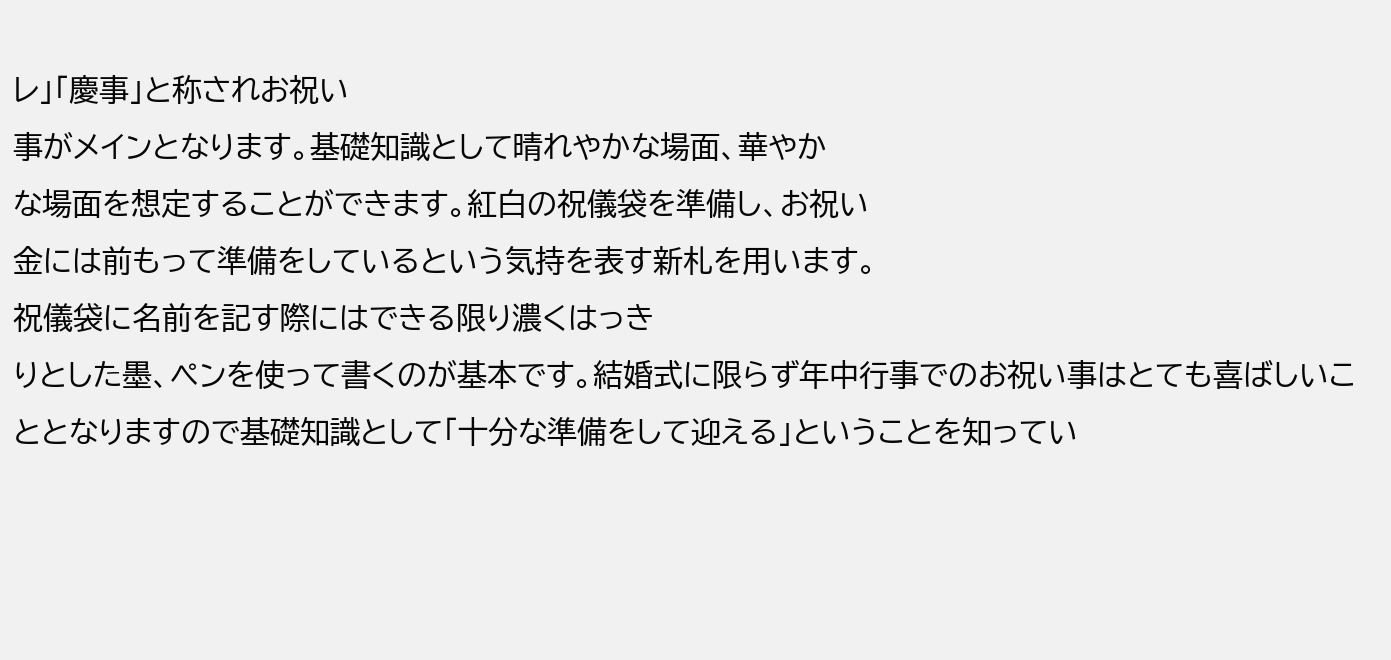レ」「慶事」と称されお祝い
事がメインとなります。基礎知識として晴れやかな場面、華やか
な場面を想定することができます。紅白の祝儀袋を準備し、お祝い
金には前もって準備をしているという気持を表す新札を用います。
祝儀袋に名前を記す際にはできる限り濃くはっき
りとした墨、ペンを使って書くのが基本です。結婚式に限らず年中行事でのお祝い事はとても喜ばしいこととなりますので基礎知識として「十分な準備をして迎える」ということを知ってい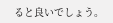ると良いでしょう。